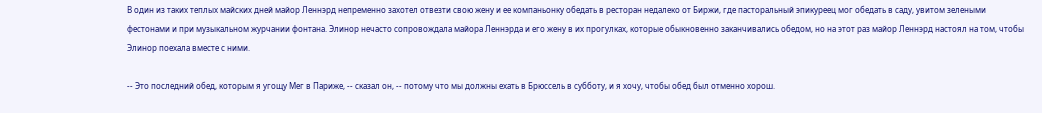В один из таких теплых майских дней майор Леннэрд непременно захотел отвезти свою жену и ее компаньонку обедать в ресторан недалеко от Биржи, где пасторальный эпикуреец мог обедать в саду, увитом зелеными фестонами и при музыкальном журчании фонтана. Элинор нечасто сопровождала майора Леннэрда и его жену в их прогулках, которые обыкновенно заканчивались обедом, но на этот раз майор Леннэрд настоял на том, чтобы Элинор поехала вместе с ними.

-- Это последний обед, которым я угощу Мег в Париже, -- сказал он, -- потому что мы должны ехать в Брюссель в субботу, и я хочу, чтобы обед был отменно хорош.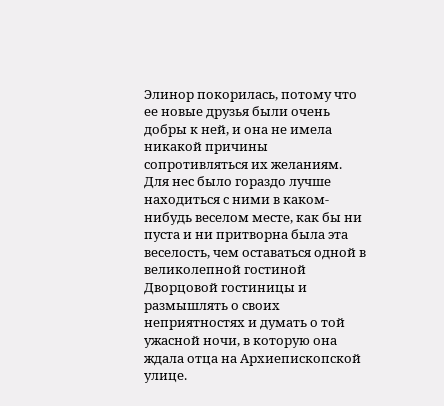Элинор покорилась, потому что ее новые друзья были очень добры к ней, и она не имела никакой причины сопротивляться их желаниям. Для нес было гораздо лучше находиться с ними в каком-нибудь веселом месте, как бы ни пуста и ни притворна была эта веселость, чем оставаться одной в великолепной гостиной Дворцовой гостиницы и размышлять о своих неприятностях и думать о той ужасной ночи, в которую она ждала отца на Архиепископской улице.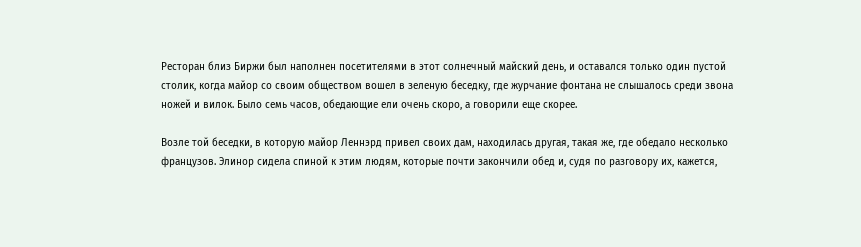Ресторан близ Биржи был наполнен посетителями в этот солнечный майский день, и оставался только один пустой столик, когда майор со своим обществом вошел в зеленую беседку, где журчание фонтана не слышалось среди звона ножей и вилок. Было семь часов, обедающие ели очень скоро, а говорили еще скорее.

Возле той беседки, в которую майор Леннэрд привел своих дам, находилась другая, такая же, где обедало несколько французов. Элинор сидела спиной к этим людям, которые почти закончили обед и, судя по разговору их, кажется,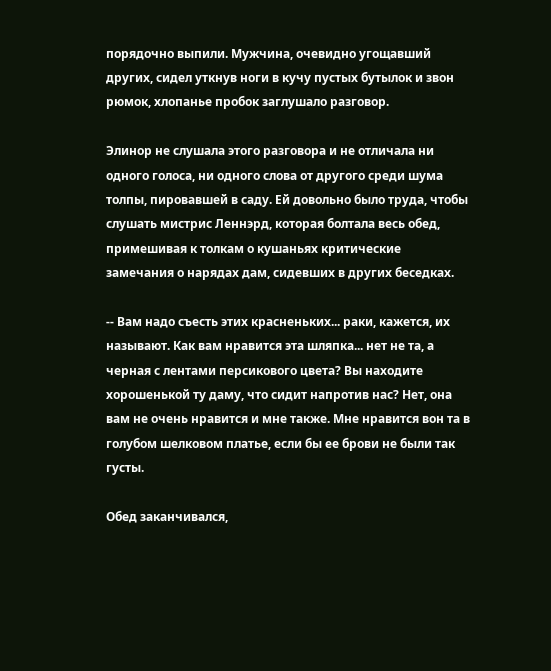порядочно выпили. Мужчина, очевидно угощавший других, сидел уткнув ноги в кучу пустых бутылок и звон рюмок, хлопанье пробок заглушало разговор.

Элинор не слушала этого разговора и не отличала ни одного голоса, ни одного слова от другого среди шума толпы, пировавшей в саду. Ей довольно было труда, чтобы слушать мистрис Леннэрд, которая болтала весь обед, примешивая к толкам о кушаньях критические замечания о нарядах дам, сидевших в других беседках.

-- Вам надо съесть этих красненьких... раки, кажется, их называют. Как вам нравится эта шляпка... нет не та, а черная с лентами персикового цвета? Вы находите хорошенькой ту даму, что сидит напротив нас? Нет, она вам не очень нравится и мне также. Мне нравится вон та в голубом шелковом платье, если бы ее брови не были так густы.

Обед заканчивался,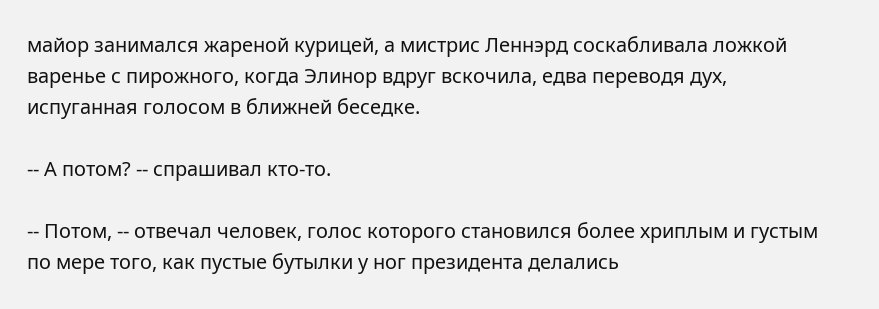майор занимался жареной курицей, а мистрис Леннэрд соскабливала ложкой варенье с пирожного, когда Элинор вдруг вскочила, едва переводя дух, испуганная голосом в ближней беседке.

-- А потом? -- спрашивал кто-то.

-- Потом, -- отвечал человек, голос которого становился более хриплым и густым по мере того, как пустые бутылки у ног президента делались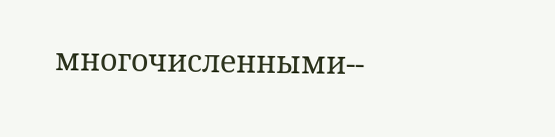многочисленными--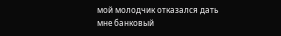мой молодчик отказался дать мне банковый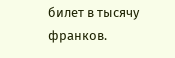билет в тысячу франков.